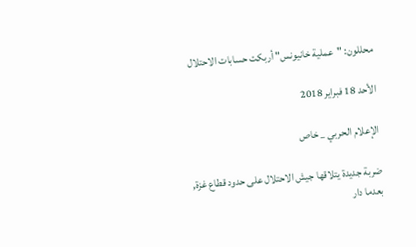محللون: "عملية خانيونس" أربكت حسابات الاحتلال

الأحد 18 فبراير 2018

الإعلام الحربي _ خاص

ضربة جديدة يتلاقها جيش الاحتلال على حدود قطاع غزة, بعدما دار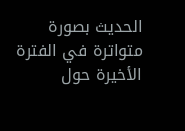الحديث بصورة متواترة في الفترة الأخيرة حول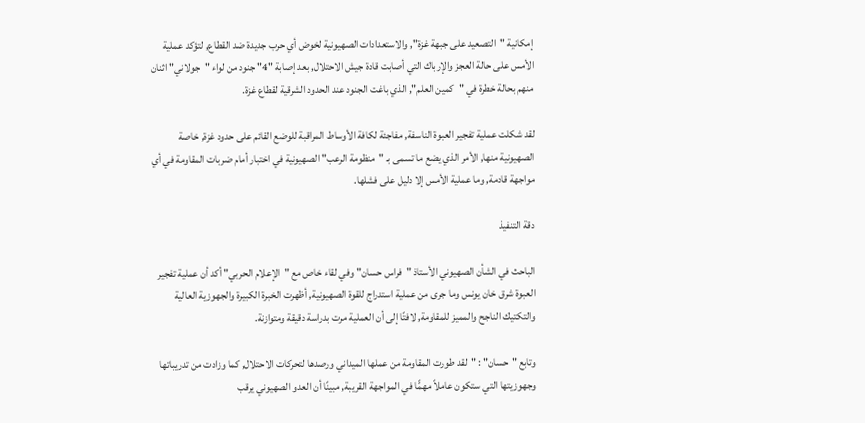إمكانية "التصعيد على جبهة غزة", والاستعدادات الصهيونية لخوض أي حرب جديدة ضد القطاع, لتؤكد عملية الأمس على حالة العجز والإرباك التي أصابت قادة جيش الاحتلال, بعد إصابة "4" جنود من لواء "جولاني" اثنان منهم بحالة خطرة في "كمين العلم", الذي باغت الجنود عند الحدود الشرقية لقطاع غزة.

لقد شكلت عملية تفجير العبوة الناسفة, مفاجئة لكافة الأوساط المراقبة للوضع القائم على حدود غزة, خاصة الصهيونية منها, الأمر الذي يضع ما تسمى بـ "منظومة الرعب" الصهيونية في اختبار أمام ضربات المقاومة في أي مواجهة قادمة, وما عملية الأمس إلا دليل على فشلها.

دقة التنفيذ

الباحث في الشأن الصهيوني الأستاذ "فراس حسان" وفي لقاء خاص مع "الإعلام الحربي" أكد أن عملية تفجير العبوة شرق خان يونس وما جرى من عملية استدراج للقوة الصهيونية, أظهرت الخبرة الكبيرة والجهوزية العالية والتكتيك الناجح والمميز للمقاومة, لافتًا إلى أن العملية مرت بدراسة دقيقة ومتوازنة.

وتابع "حسان" : "لقد طورت المقاومة من عملها الميداني ورصدها لتحركات الاحتلال, كما وزادت من تدريباتها وجهوزيتها التي ستكون عاملاً مهمًّا في المواجهة القريبة, مبينًا أن العدو الصهيوني يرقب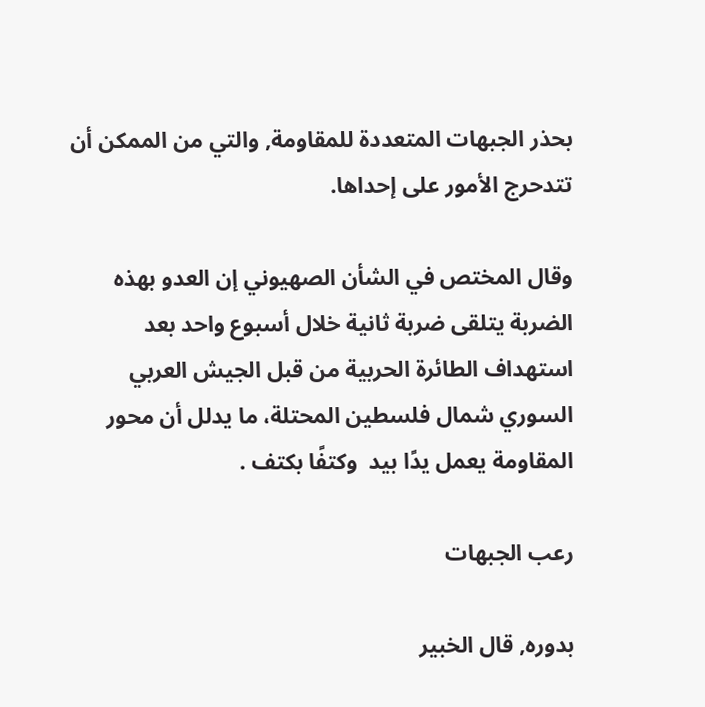بحذر الجبهات المتعددة للمقاومة, والتي من الممكن أن تتدحرج الأمور على إحداها.

وقال المختص في الشأن الصهيوني إن العدو بهذه الضربة يتلقى ضربة ثانية خلال أسبوع واحد بعد استهداف الطائرة الحربية من قبل الجيش العربي السوري شمال فلسطين المحتلة، ما يدلل أن محور المقاومة يعمل يدًا بيد  وكتفًا بكتف .

رعب الجبهات

بدوره, قال الخبير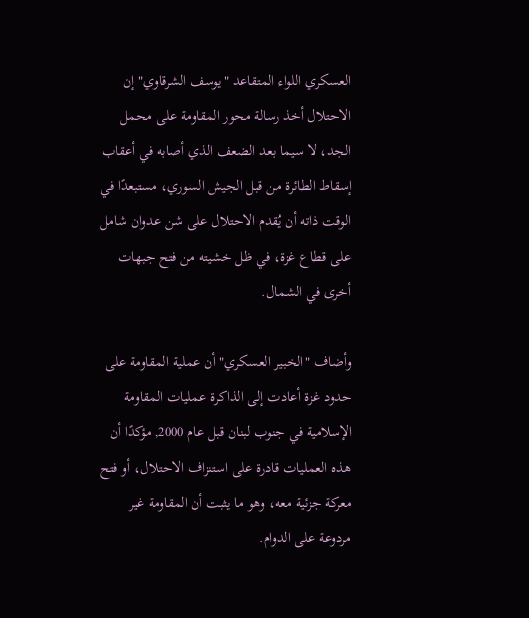العسكري اللواء المتقاعد "يوسف الشرقاوي" إن الاحتلال أخذ رسالة محور المقاومة على محمل الجد، لا سيما بعد الضعف الذي أصابه في أعقاب إسقاط الطائرة من قبل الجيش السوري، مستبعدًا في الوقت ذاته أن يُقدم الاحتلال على شن عدوان شامل على قطاع غزة، في ظل خشيته من فتح جبهات أخرى في الشمال.

وأضاف "الخبير العسكري" أن عملية المقاومة على حدود غزة أعادت إلى الذاكرة عمليات المقاومة الإسلامية في جنوب لبنان قبل عام 2000, مؤكدًا أن هذه العمليات قادرة على استنزاف الاحتلال، أو فتح معركة جزئية معه، وهو ما يثبت أن المقاومة غير مردوعة على الدوام.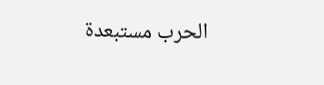الحرب مستبعدة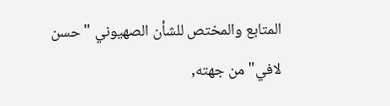المتابع والمختص للشأن الصهيوني "حسن لافي" من جهته,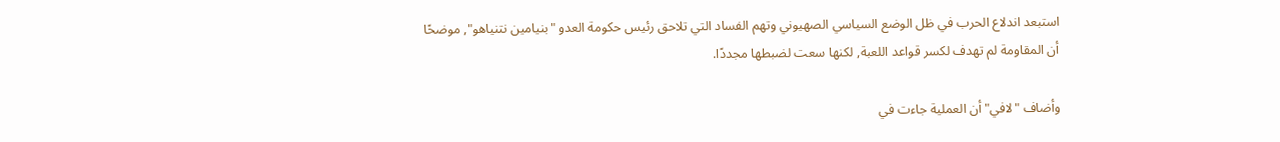استبعد اندلاع الحرب في ظل الوضع السياسي الصهيوني وتهم الفساد التي تلاحق رئيس حكومة العدو "بنيامين نتنياهو", موضحًا أن المقاومة لم تهدف لكسر قواعد اللعبة, لكنها سعت لضبطها مجددًا.

وأضاف "لافي" أن العملية جاءت في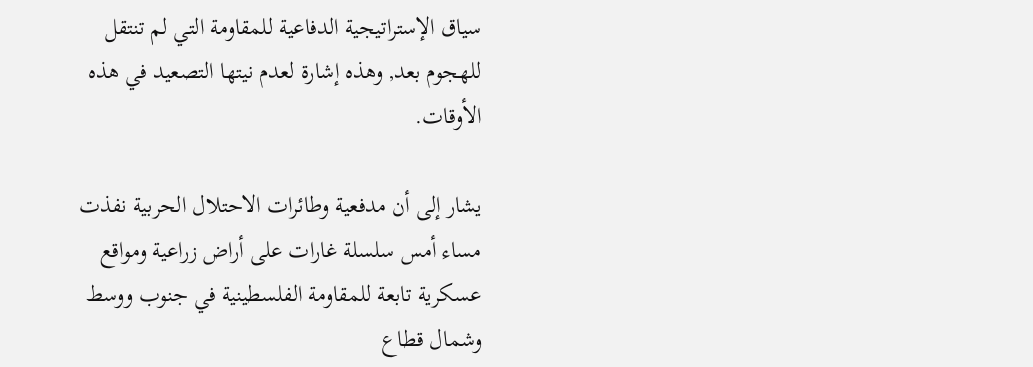سياق الإستراتيجية الدفاعية للمقاومة التي لم تنتقل للهجوم بعد, وهذه إشارة لعدم نيتها التصعيد في هذه الأوقات.

يشار إلى أن مدفعية وطائرات الاحتلال الحربية نفذت مساء أمس سلسلة غارات على أراض زراعية ومواقع عسكرية تابعة للمقاومة الفلسطينية في جنوب ووسط وشمال قطاع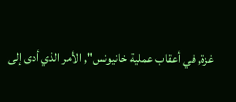غزة, في أعقاب عملية خانيونس", الأمر الذي أدى إلى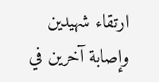ارتقاء شهيدين وإصابة آخرين في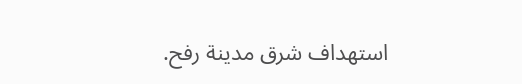استهداف شرق مدينة رفح.